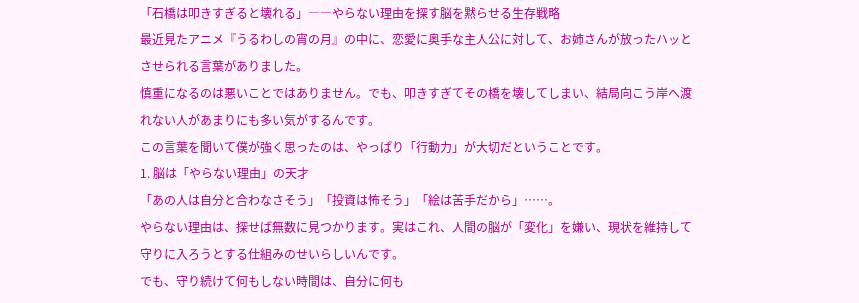「石橋は叩きすぎると壊れる」――やらない理由を探す脳を黙らせる生存戦略
最近見たアニメ『うるわしの宵の月』の中に、恋愛に奥手な主人公に対して、お姉さんが放ったハッとさせられる言葉がありました。
慎重になるのは悪いことではありません。でも、叩きすぎてその橋を壊してしまい、結局向こう岸へ渡れない人があまりにも多い気がするんです。
この言葉を聞いて僕が強く思ったのは、やっぱり「行動力」が大切だということです。
1. 脳は「やらない理由」の天才
「あの人は自分と合わなさそう」「投資は怖そう」「絵は苦手だから」……。
やらない理由は、探せば無数に見つかります。実はこれ、人間の脳が「変化」を嫌い、現状を維持して守りに入ろうとする仕組みのせいらしいんです。
でも、守り続けて何もしない時間は、自分に何も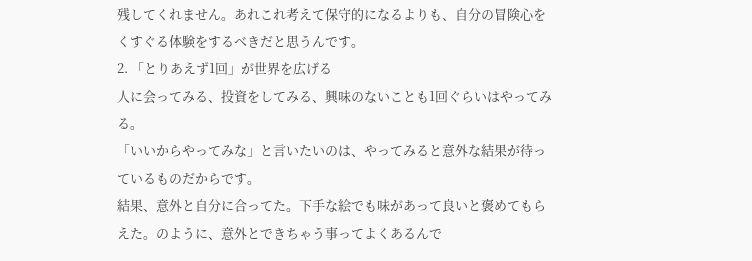残してくれません。あれこれ考えて保守的になるよりも、自分の冒険心をくすぐる体験をするべきだと思うんです。
2. 「とりあえず1回」が世界を広げる
人に会ってみる、投資をしてみる、興味のないことも1回ぐらいはやってみる。
「いいからやってみな」と言いたいのは、やってみると意外な結果が待っているものだからです。
結果、意外と自分に合ってた。下手な絵でも味があって良いと褒めてもらえた。のように、意外とできちゃう事ってよくあるんで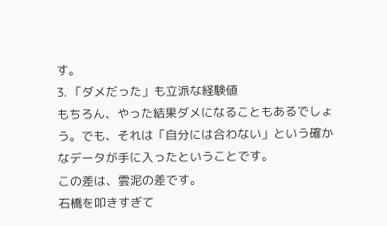す。
3. 「ダメだった」も立派な経験値
もちろん、やった結果ダメになることもあるでしょう。でも、それは「自分には合わない」という確かなデータが手に入ったということです。
この差は、雲泥の差です。
石橋を叩きすぎて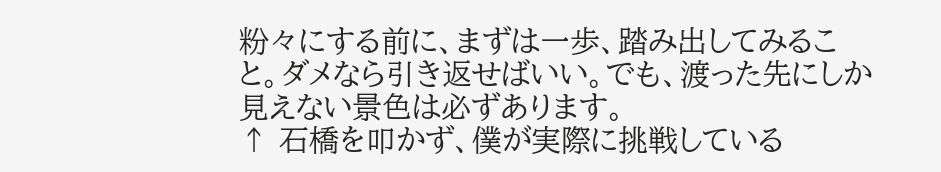粉々にする前に、まずは一歩、踏み出してみること。ダメなら引き返せばいい。でも、渡った先にしか見えない景色は必ずあります。
↑ 石橋を叩かず、僕が実際に挑戦している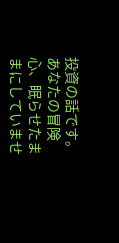投資の話です。
あなたの冒険心、眠らせたままにしていませ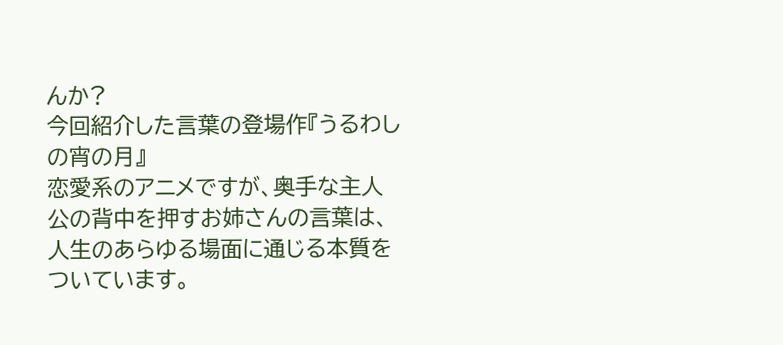んか?
今回紹介した言葉の登場作『うるわしの宵の月』
恋愛系のアニメですが、奥手な主人公の背中を押すお姉さんの言葉は、人生のあらゆる場面に通じる本質をついています。